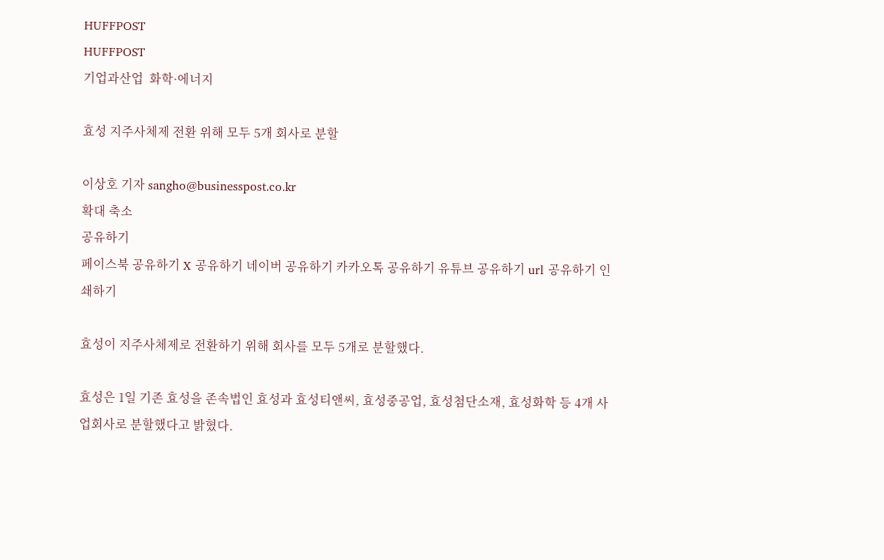HUFFPOST
HUFFPOST
기업과산업  화학·에너지

효성 지주사체제 전환 위해 모두 5개 회사로 분할

이상호 기자 sangho@businesspost.co.kr
확대 축소
공유하기
페이스북 공유하기 X 공유하기 네이버 공유하기 카카오톡 공유하기 유튜브 공유하기 url 공유하기 인쇄하기

효성이 지주사체제로 전환하기 위해 회사를 모두 5개로 분할했다.

효성은 1일 기존 효성을 존속법인 효성과 효성티앤씨, 효성중공업, 효성첨단소재, 효성화학 등 4개 사업회사로 분할했다고 밝혔다.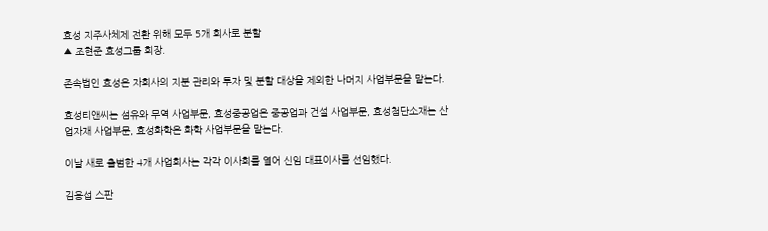효성 지주사체제 전환 위해 모두 5개 회사로 분할
▲ 조현준 효성그룹 회장.

존속법인 효성은 자회사의 지분 관리와 투자 및 분할 대상을 제외한 나머지 사업부문을 맡는다.

효성티앤씨는 섬유와 무역 사업부문, 효성중공업은 중공업과 건설 사업부문, 효성첨단소재는 산업자재 사업부문, 효성화학은 화학 사업부문을 맡는다.

이날 새로 출범한 4개 사업회사는 각각 이사회를 열어 신임 대표이사를 선임했다.

김용섭 스판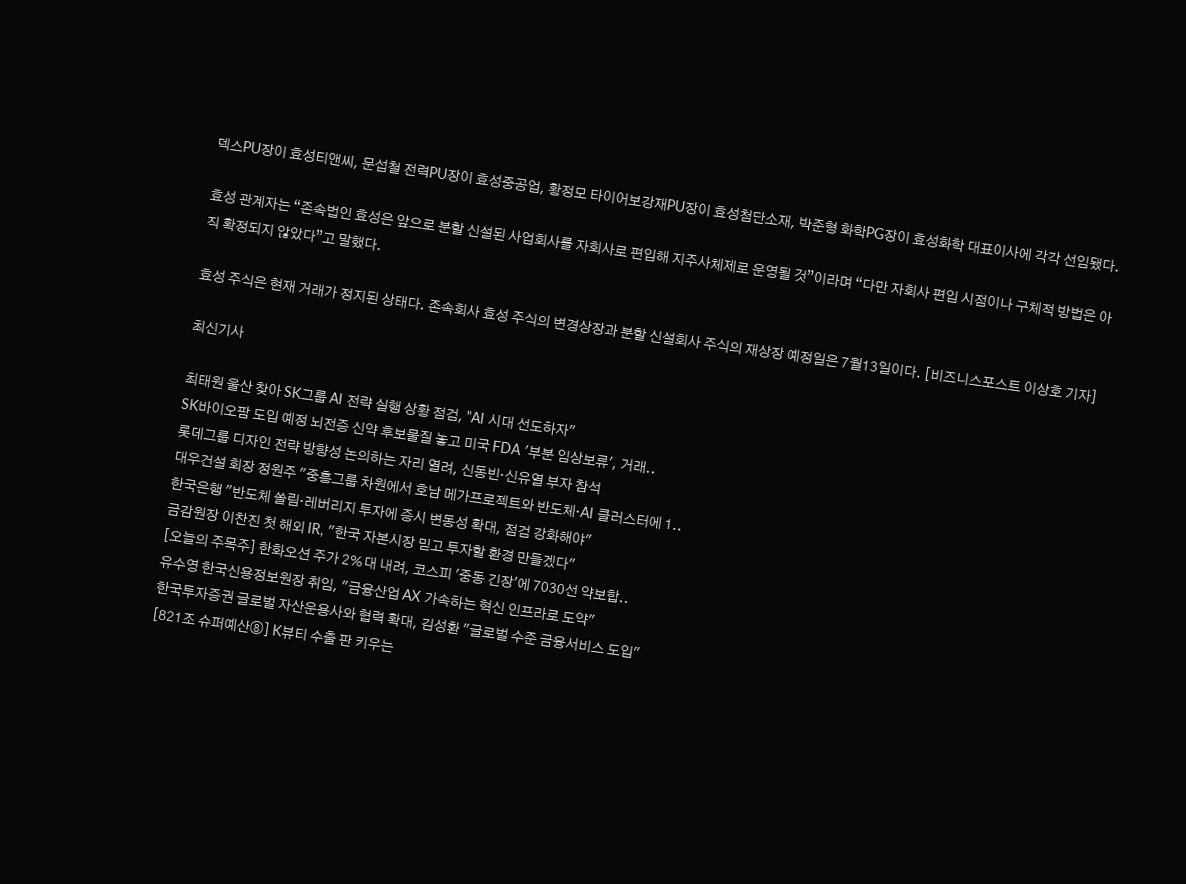덱스PU장이 효성티앤씨, 문섭철 전력PU장이 효성중공업, 황정모 타이어보강재PU장이 효성첨단소재, 박준형 화학PG장이 효성화학 대표이사에 각각 선임됐다.

효성 관계자는 “존속법인 효성은 앞으로 분할 신설된 사업회사를 자회사로 편입해 지주사체제로 운영될 것”이라며 “다만 자회사 편입 시점이나 구체적 방법은 아직 확정되지 않았다”고 말했다.

효성 주식은 현재 거래가 정지된 상태다. 존속회사 효성 주식의 변경상장과 분할 신설회사 주식의 재상장 예정일은 7월13일이다. [비즈니스포스트 이상호 기자]

최신기사

최태원 울산 찾아 SK그룹 AI 전략 실행 상황 점검, "AI 시대 선도하자"
SK바이오팜 도입 예정 뇌전증 신약 후보물질 놓고 미국 FDA '부분 임상보류', 거래..
롯데그룹 디자인 전략 방향성 논의하는 자리 열려, 신동빈·신유열 부자 참석
대우건설 회장 정원주 "중흥그룹 차원에서 호남 메가프로젝트와 반도체·AI 클러스터에 1..
한국은행 "반도체 쏠림·레버리지 투자에 증시 변동성 확대, 점검 강화해야"
금감원장 이찬진 첫 해외 IR, "한국 자본시장 믿고 투자할 환경 만들겠다"
[오늘의 주목주] 한화오션 주가 2%대 내려, 코스피 '중동 긴장'에 7030선 약보합..
유수영 한국신용정보원장 취임, "금융산업 AX 가속하는 혁신 인프라로 도약"
한국투자증권 글로벌 자산운용사와 협력 확대, 김성환 "글로벌 수준 금융서비스 도입"
[821조 슈퍼예산⑧] K뷰티 수출 판 키우는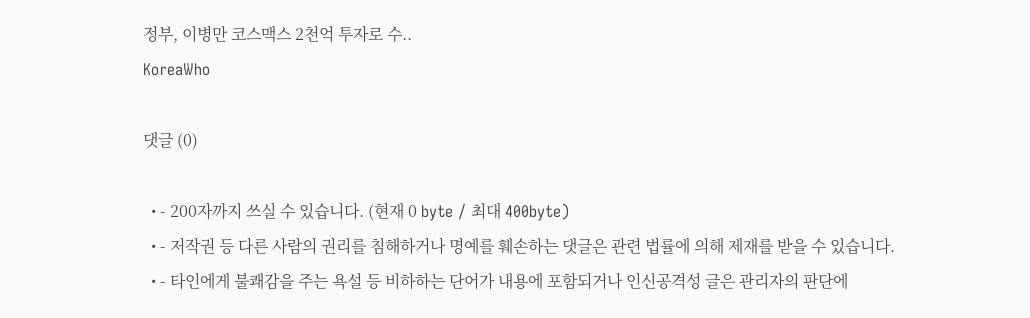정부, 이병만 코스맥스 2천억 투자로 수..
KoreaWho

댓글 (0)

  • - 200자까지 쓰실 수 있습니다. (현재 0 byte / 최대 400byte)
  • - 저작권 등 다른 사람의 권리를 침해하거나 명예를 훼손하는 댓글은 관련 법률에 의해 제재를 받을 수 있습니다.
  • - 타인에게 불쾌감을 주는 욕설 등 비하하는 단어가 내용에 포함되거나 인신공격성 글은 관리자의 판단에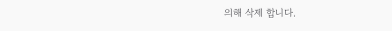의해 삭제 합니다.